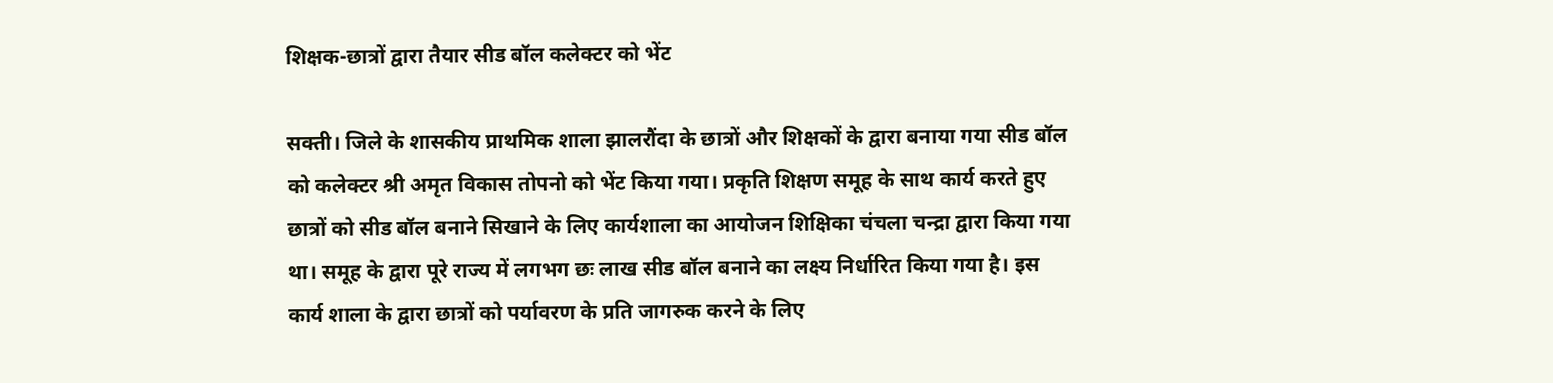शिक्षक-छात्रों द्वारा तैयार सीड बॉल कलेक्टर को भेंट

सक्ती। जिले के शासकीय प्राथमिक शाला झालरौंदा के छात्रों और शिक्षकों के द्वारा बनाया गया सीड बॉल को कलेक्टर श्री अमृत विकास तोपनो को भेंट किया गया। प्रकृति शिक्षण समूह के साथ कार्य करते हुए छात्रों को सीड बॉल बनाने सिखाने के लिए कार्यशाला का आयोजन शिक्षिका चंचला चन्द्रा द्वारा किया गया था। समूह के द्वारा पूरे राज्य में लगभग छः लाख सीड बॉल बनाने का लक्ष्य निर्धारित किया गया है। इस कार्य शाला के द्वारा छात्रों को पर्यावरण के प्रति जागरुक करने के लिए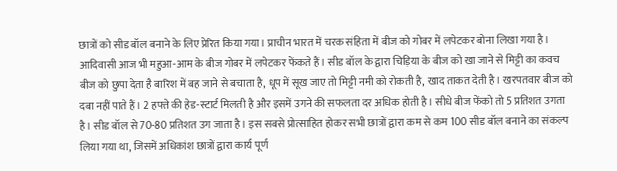छात्रों को सीड बॉल बनाने के लिए प्रेरित किया गया। प्राचीन भारत में चरक संहिता में बीज को गोबर में लपेटकर बोना लिखा गया है। आदिवासी आज भी महुआ-आम के बीज गोबर में लपेटकर फेंकते हैं। सीड बॉल के द्वारा चिड़िया के बीज को खा जाने से मिट्टी का कवच बीज को छुपा देता है बारिश में बह जाने से बचाता है, धूप में सूख जाए तो मिट्टी नमी को रोकती है, खाद ताकत देती है। खरपतवार बीज को दबा नहीं पाते हैं। 2 हफ्ते की हेड-स्टार्ट मिलती है और इसमें उगने की सफलता दर अधिक होती है। सीधे बीज फेंको तो 5 प्रतिशत उगता है। सीड बॉल से 70-80 प्रतिशत उग जाता है। इस सबसे प्रोत्साहित होकर सभी छात्रों द्वारा कम से कम 100 सीड बॉल बनाने का संकल्प लिया गया था, जिसमें अधिकांश छात्रों द्वारा कार्य पूर्ण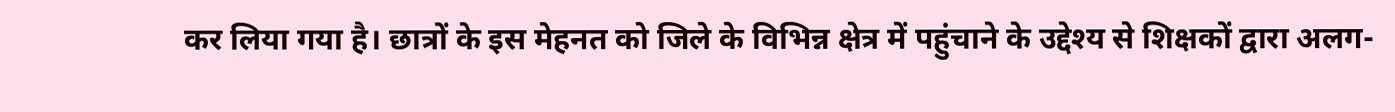कर लिया गया है। छात्रों के इस मेहनत को जिले के विभिन्न क्षेत्र में पहुंचाने के उद्देश्य से शिक्षकों द्वारा अलग-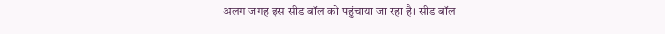अलग जगह इस सीड बॉल को पहुंचाया जा रहा है। सीड बॉल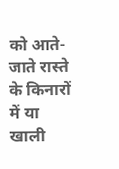को आते-जाते रास्ते के किनारों में या खाली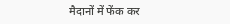मैदानों में फेंक कर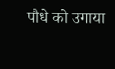पौधे को उगाया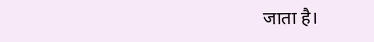जाता है।